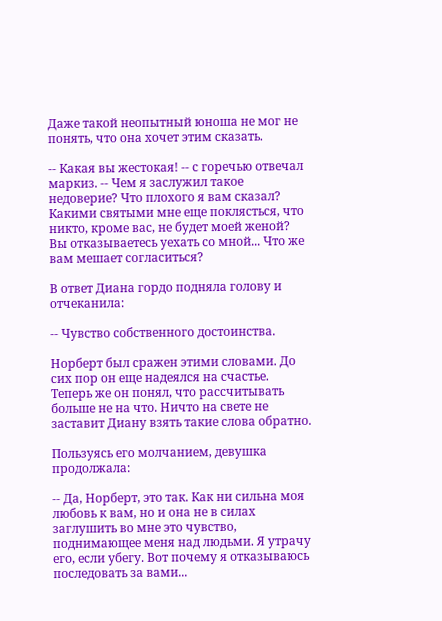Даже такой неопытный юноша не мог не понять, что она хочет этим сказать.

-- Какая вы жестокая! -- с горечью отвечал маркиз. -- Чем я заслужил такое недоверие? Что плохого я вам сказал? Какими святыми мне еще поклясться, что никто, кроме вас, не будет моей женой? Вы отказываетесь уехать со мной... Что же вам мешает согласиться?

В ответ Диана гордо подняла голову и отчеканила:

-- Чувство собственного достоинства.

Норберт был сражен этими словами. До сих пор он еще надеялся на счастье. Теперь же он понял, что рассчитывать больше не на что. Ничто на свете не заставит Диану взять такие слова обратно.

Пользуясь его молчанием, девушка продолжала:

-- Да, Норберт, это так. Как ни сильна моя любовь к вам, но и она не в силах заглушить во мне это чувство, поднимающее меня над людьми. Я утрачу его, если убегу. Вот почему я отказываюсь последовать за вами...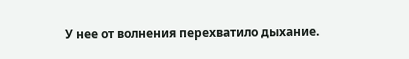У нее от волнения перехватило дыхание.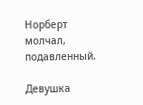Норберт молчал, подавленный.

Девушка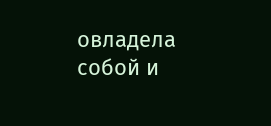овладела собой и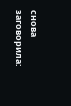снова заговорила: